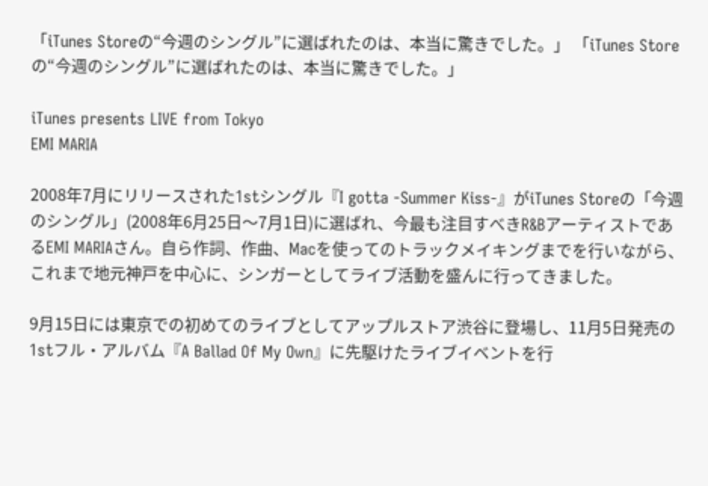「iTunes Storeの“今週のシングル”に選ばれたのは、本当に驚きでした。」 「iTunes Storeの“今週のシングル”に選ばれたのは、本当に驚きでした。」

iTunes presents LIVE from Tokyo
EMI MARIA

2008年7月にリリースされた1stシングル『I gotta -Summer Kiss-』がiTunes Storeの「今週のシングル」(2008年6月25日〜7月1日)に選ばれ、今最も注目すべきR&BアーティストであるEMI MARIAさん。自ら作詞、作曲、Macを使ってのトラックメイキングまでを行いながら、これまで地元神戸を中心に、シンガーとしてライブ活動を盛んに行ってきました。

9月15日には東京での初めてのライブとしてアップルストア渋谷に登場し、11月5日発売の1stフル・アルバム『A Ballad Of My Own』に先駆けたライブイベントを行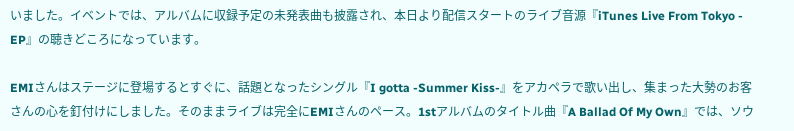いました。イベントでは、アルバムに収録予定の未発表曲も披露され、本日より配信スタートのライブ音源『iTunes Live From Tokyo - EP』の聴きどころになっています。

EMIさんはステージに登場するとすぐに、話題となったシングル『I gotta -Summer Kiss-』をアカペラで歌い出し、集まった大勢のお客さんの心を釘付けにしました。そのままライブは完全にEMIさんのペース。1stアルバムのタイトル曲『A Ballad Of My Own』では、ソウ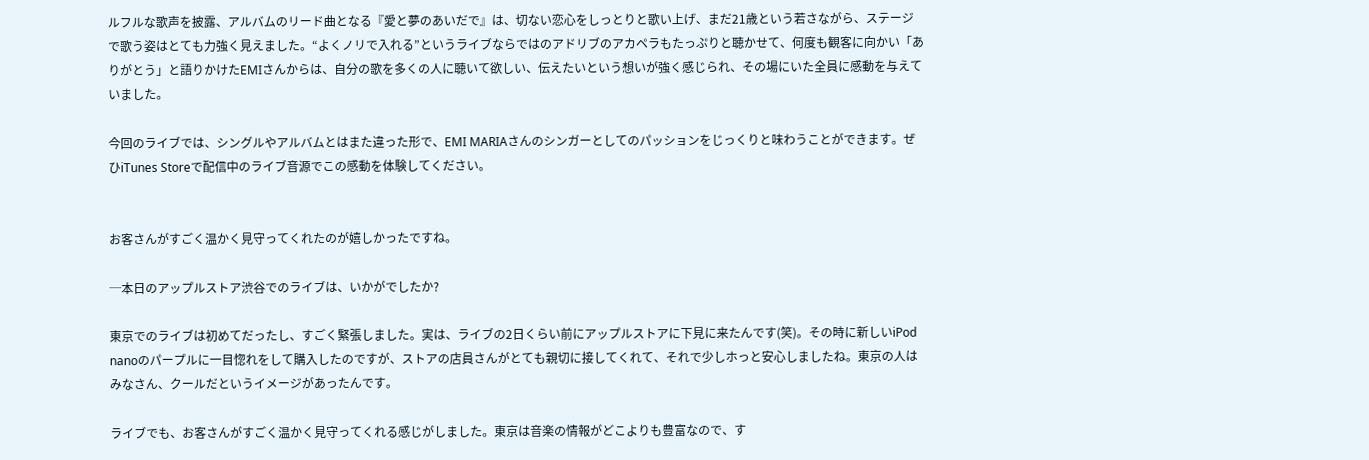ルフルな歌声を披露、アルバムのリード曲となる『愛と夢のあいだで』は、切ない恋心をしっとりと歌い上げ、まだ21歳という若さながら、ステージで歌う姿はとても力強く見えました。“よくノリで入れる”というライブならではのアドリブのアカペラもたっぷりと聴かせて、何度も観客に向かい「ありがとう」と語りかけたEMIさんからは、自分の歌を多くの人に聴いて欲しい、伝えたいという想いが強く感じられ、その場にいた全員に感動を与えていました。

今回のライブでは、シングルやアルバムとはまた違った形で、EMI MARIAさんのシンガーとしてのパッションをじっくりと味わうことができます。ぜひiTunes Storeで配信中のライブ音源でこの感動を体験してください。


お客さんがすごく温かく見守ってくれたのが嬉しかったですね。

─本日のアップルストア渋谷でのライブは、いかがでしたか?

東京でのライブは初めてだったし、すごく緊張しました。実は、ライブの2日くらい前にアップルストアに下見に来たんです(笑)。その時に新しいiPod nanoのパープルに一目惚れをして購入したのですが、ストアの店員さんがとても親切に接してくれて、それで少しホっと安心しましたね。東京の人はみなさん、クールだというイメージがあったんです。

ライブでも、お客さんがすごく温かく見守ってくれる感じがしました。東京は音楽の情報がどこよりも豊富なので、す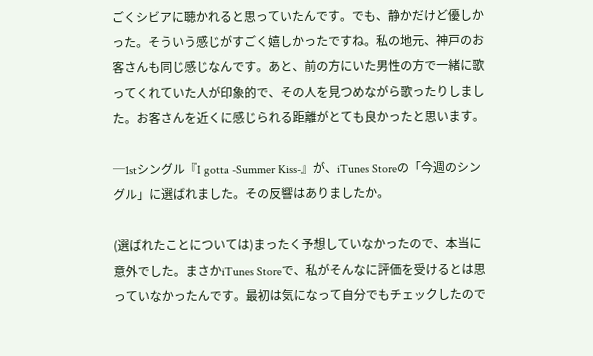ごくシビアに聴かれると思っていたんです。でも、静かだけど優しかった。そういう感じがすごく嬉しかったですね。私の地元、神戸のお客さんも同じ感じなんです。あと、前の方にいた男性の方で一緒に歌ってくれていた人が印象的で、その人を見つめながら歌ったりしました。お客さんを近くに感じられる距離がとても良かったと思います。

─1stシングル『I gotta -Summer Kiss-』が、iTunes Storeの「今週のシングル」に選ばれました。その反響はありましたか。

(選ばれたことについては)まったく予想していなかったので、本当に意外でした。まさかiTunes Storeで、私がそんなに評価を受けるとは思っていなかったんです。最初は気になって自分でもチェックしたので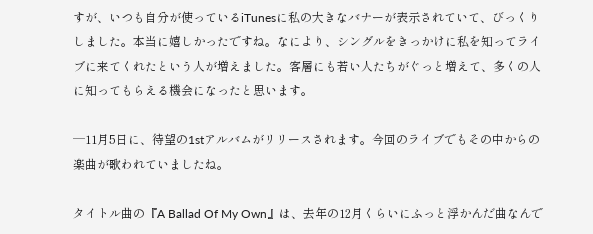すが、いつも自分が使っているiTunesに私の大きなバナーが表示されていて、びっくりしました。本当に嬉しかったですね。なにより、シングルをきっかけに私を知ってライブに来てくれたという人が増えました。客層にも若い人たちがぐっと増えて、多くの人に知ってもらえる機会になったと思います。

─11月5日に、待望の1stアルバムがリリースされます。今回のライブでもその中からの楽曲が歌われていましたね。

タイトル曲の『A Ballad Of My Own』は、去年の12月くらいにふっと浮かんだ曲なんで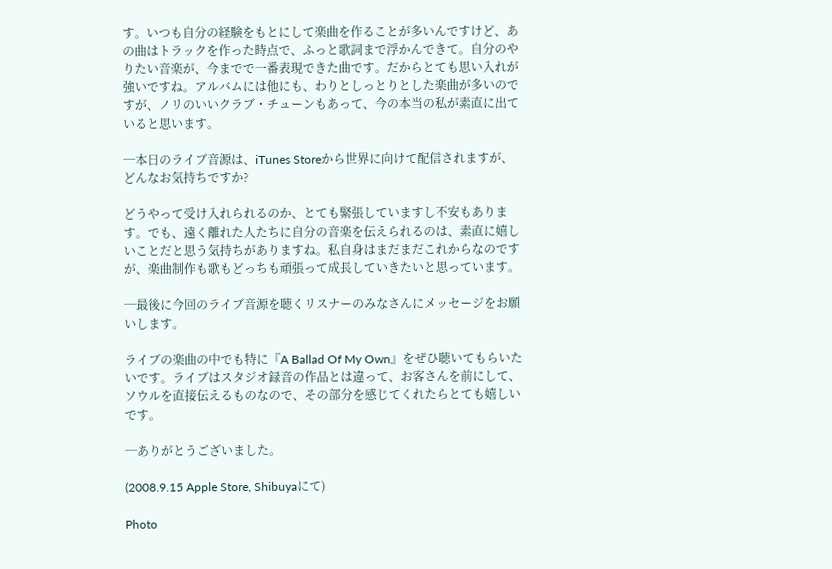す。いつも自分の経験をもとにして楽曲を作ることが多いんですけど、あの曲はトラックを作った時点で、ふっと歌詞まで浮かんできて。自分のやりたい音楽が、今までで一番表現できた曲です。だからとても思い入れが強いですね。アルバムには他にも、わりとしっとりとした楽曲が多いのですが、ノリのいいクラブ・チューンもあって、今の本当の私が素直に出ていると思います。

─本日のライブ音源は、iTunes Storeから世界に向けて配信されますが、どんなお気持ちですか?

どうやって受け入れられるのか、とても緊張していますし不安もあります。でも、遠く離れた人たちに自分の音楽を伝えられるのは、素直に嬉しいことだと思う気持ちがありますね。私自身はまだまだこれからなのですが、楽曲制作も歌もどっちも頑張って成長していきたいと思っています。

─最後に今回のライブ音源を聴くリスナーのみなさんにメッセージをお願いします。

ライブの楽曲の中でも特に『A Ballad Of My Own』をぜひ聴いてもらいたいです。ライブはスタジオ録音の作品とは違って、お客さんを前にして、ソウルを直接伝えるものなので、その部分を感じてくれたらとても嬉しいです。

─ありがとうございました。

(2008.9.15 Apple Store, Shibuyaにて)

Photo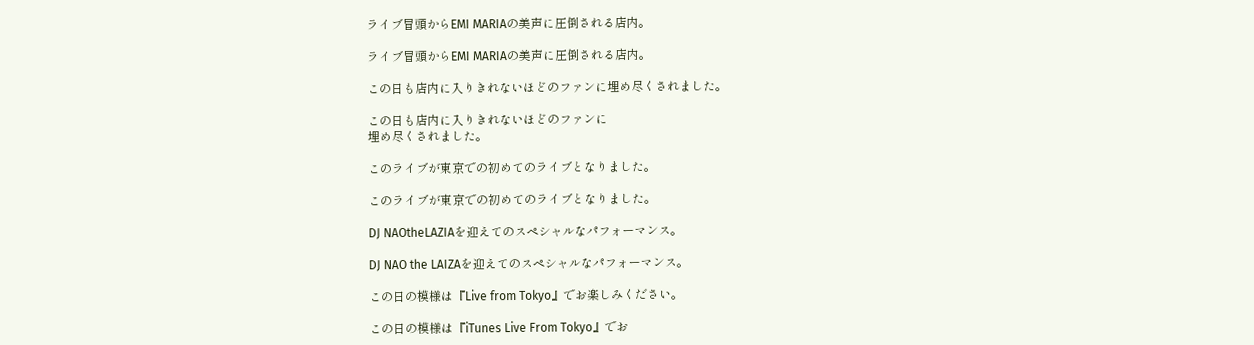ライブ冒頭からEMI MARIAの美声に圧倒される店内。

ライブ冒頭からEMI MARIAの美声に圧倒される店内。

この日も店内に入りきれないほどのファンに埋め尽くされました。

この日も店内に入りきれないほどのファンに
埋め尽くされました。

このライブが東京での初めてのライブとなりました。

このライブが東京での初めてのライブとなりました。

DJ NAOtheLAZIAを迎えてのスペシャルなパフォーマンス。

DJ NAO the LAIZAを迎えてのスペシャルなパフォーマンス。

この日の模様は『Live from Tokyo』でお楽しみください。

この日の模様は『iTunes Live From Tokyo』でお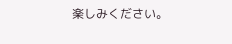楽しみください。